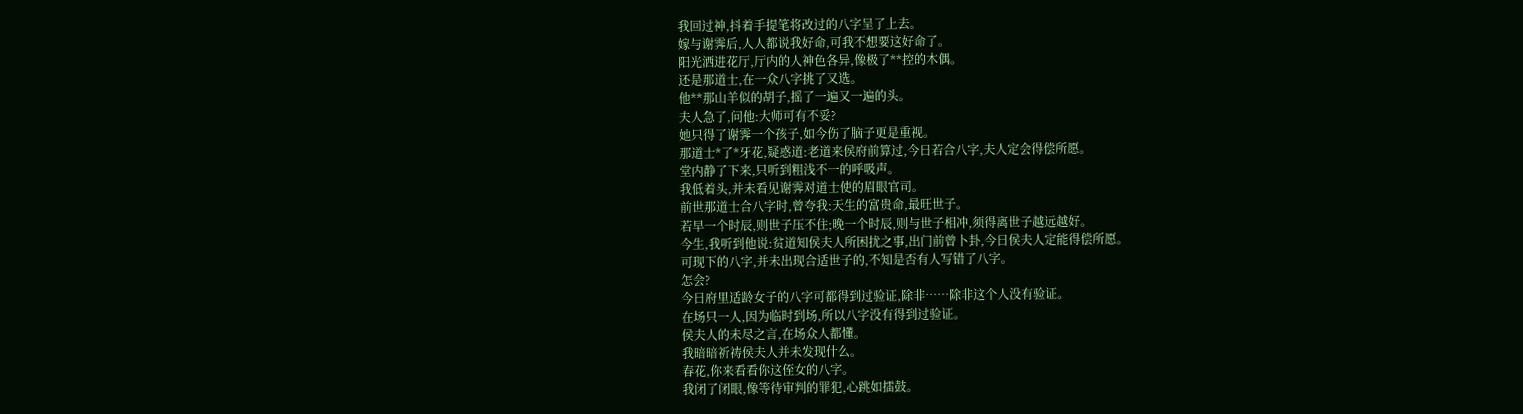我回过神,抖着手提笔将改过的八字呈了上去。
嫁与谢霁后,人人都说我好命,可我不想要这好命了。
阳光洒进花厅,厅内的人神色各异,像极了**控的木偶。
还是那道士,在一众八字挑了又选。
他**那山羊似的胡子,摇了一遍又一遍的头。
夫人急了,问他:大师可有不妥?
她只得了谢霁一个孩子,如今伤了脑子更是重视。
那道士*了*牙花,疑惑道:老道来侯府前算过,今日若合八字,夫人定会得偿所愿。
堂内静了下来,只听到粗浅不一的呼吸声。
我低着头,并未看见谢霁对道士使的眉眼官司。
前世那道士合八字时,曾夸我:天生的富贵命,最旺世子。
若早一个时辰,则世子压不住;晚一个时辰,则与世子相冲,须得离世子越远越好。
今生,我听到他说:贫道知侯夫人所困扰之事,出门前曾卜卦,今日侯夫人定能得偿所愿。
可现下的八字,并未出现合适世子的,不知是否有人写错了八字。
怎会?
今日府里适龄女子的八字可都得到过验证,除非……除非这个人没有验证。
在场只一人,因为临时到场,所以八字没有得到过验证。
侯夫人的未尽之言,在场众人都懂。
我暗暗祈祷侯夫人并未发现什么。
春花,你来看看你这侄女的八字。
我闭了闭眼,像等待审判的罪犯,心跳如擂鼓。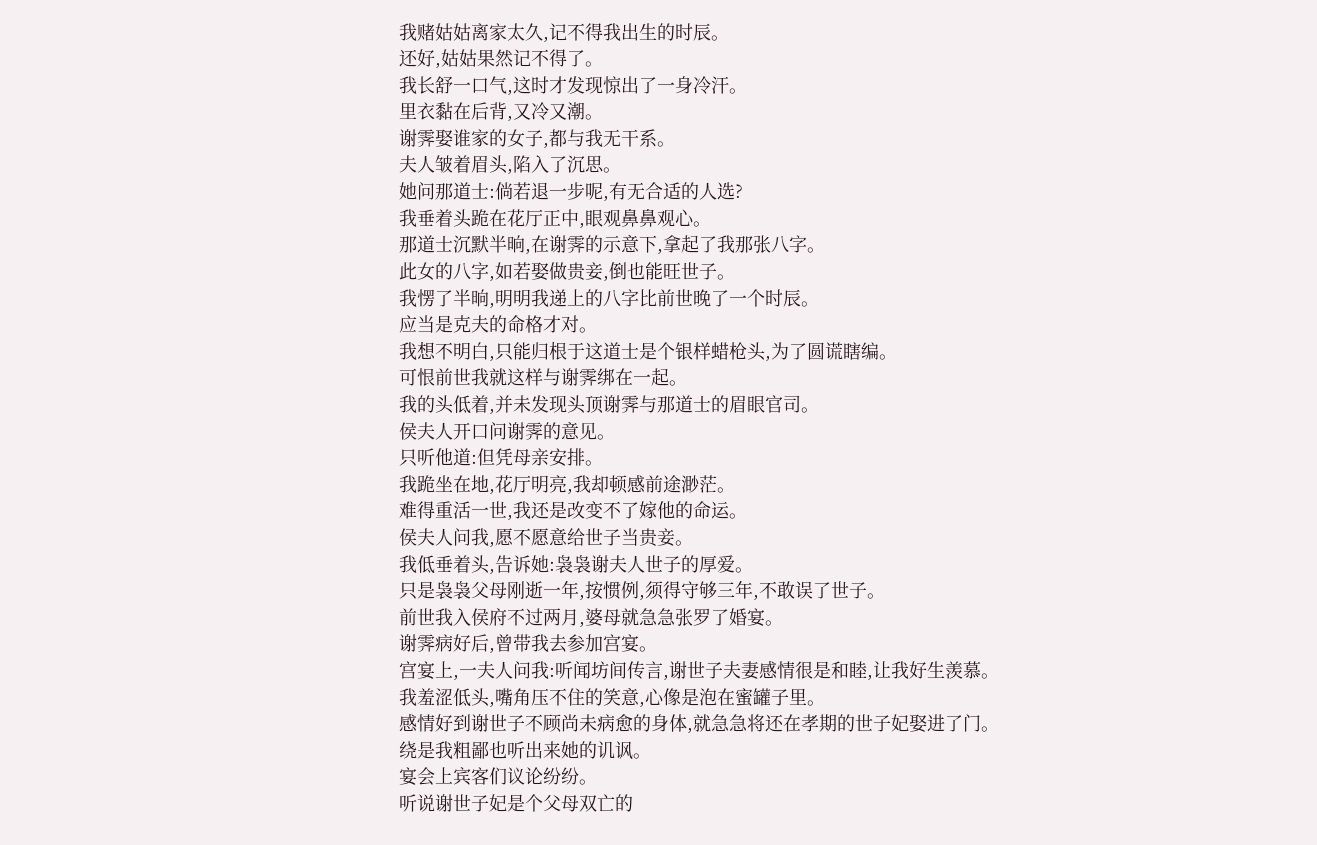我赌姑姑离家太久,记不得我出生的时辰。
还好,姑姑果然记不得了。
我长舒一口气,这时才发现惊出了一身冷汗。
里衣黏在后背,又冷又潮。
谢霁娶谁家的女子,都与我无干系。
夫人皱着眉头,陷入了沉思。
她问那道士:倘若退一步呢,有无合适的人选?
我垂着头跪在花厅正中,眼观鼻鼻观心。
那道士沉默半晌,在谢霁的示意下,拿起了我那张八字。
此女的八字,如若娶做贵妾,倒也能旺世子。
我愣了半晌,明明我递上的八字比前世晚了一个时辰。
应当是克夫的命格才对。
我想不明白,只能归根于这道士是个银样蜡枪头,为了圆谎瞎编。
可恨前世我就这样与谢霁绑在一起。
我的头低着,并未发现头顶谢霁与那道士的眉眼官司。
侯夫人开口问谢霁的意见。
只听他道:但凭母亲安排。
我跪坐在地,花厅明亮,我却顿感前途渺茫。
难得重活一世,我还是改变不了嫁他的命运。
侯夫人问我,愿不愿意给世子当贵妾。
我低垂着头,告诉她:袅袅谢夫人世子的厚爱。
只是袅袅父母刚逝一年,按惯例,须得守够三年,不敢误了世子。
前世我入侯府不过两月,婆母就急急张罗了婚宴。
谢霁病好后,曾带我去参加宫宴。
宫宴上,一夫人问我:听闻坊间传言,谢世子夫妻感情很是和睦,让我好生羡慕。
我羞涩低头,嘴角压不住的笑意,心像是泡在蜜罐子里。
感情好到谢世子不顾尚未病愈的身体,就急急将还在孝期的世子妃娶进了门。
绕是我粗鄙也听出来她的讥讽。
宴会上宾客们议论纷纷。
听说谢世子妃是个父母双亡的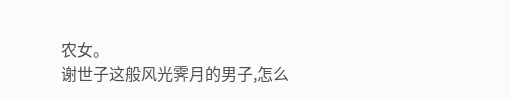农女。
谢世子这般风光霁月的男子,怎么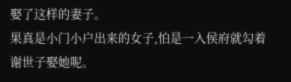娶了这样的妻子。
果真是小门小户出来的女子,怕是一入侯府就勾着谢世子娶她呢。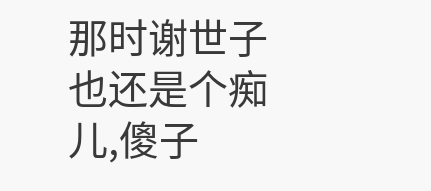那时谢世子也还是个痴儿,傻子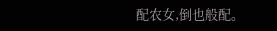配农女,倒也般配。